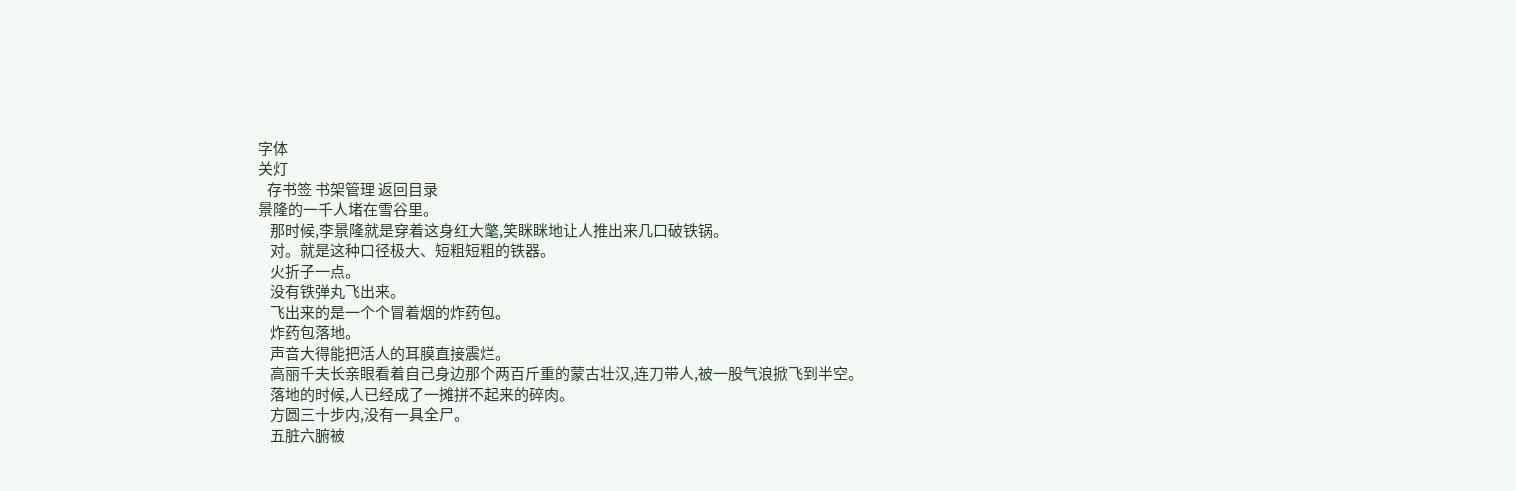字体
关灯
   存书签 书架管理 返回目录
景隆的一千人堵在雪谷里。
    那时候,李景隆就是穿着这身红大氅,笑眯眯地让人推出来几口破铁锅。
    对。就是这种口径极大、短粗短粗的铁器。
    火折子一点。
    没有铁弹丸飞出来。
    飞出来的是一个个冒着烟的炸药包。
    炸药包落地。
    声音大得能把活人的耳膜直接震烂。
    高丽千夫长亲眼看着自己身边那个两百斤重的蒙古壮汉,连刀带人,被一股气浪掀飞到半空。
    落地的时候,人已经成了一摊拼不起来的碎肉。
    方圆三十步内,没有一具全尸。
    五脏六腑被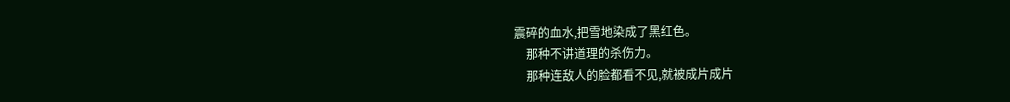震碎的血水,把雪地染成了黑红色。
    那种不讲道理的杀伤力。
    那种连敌人的脸都看不见,就被成片成片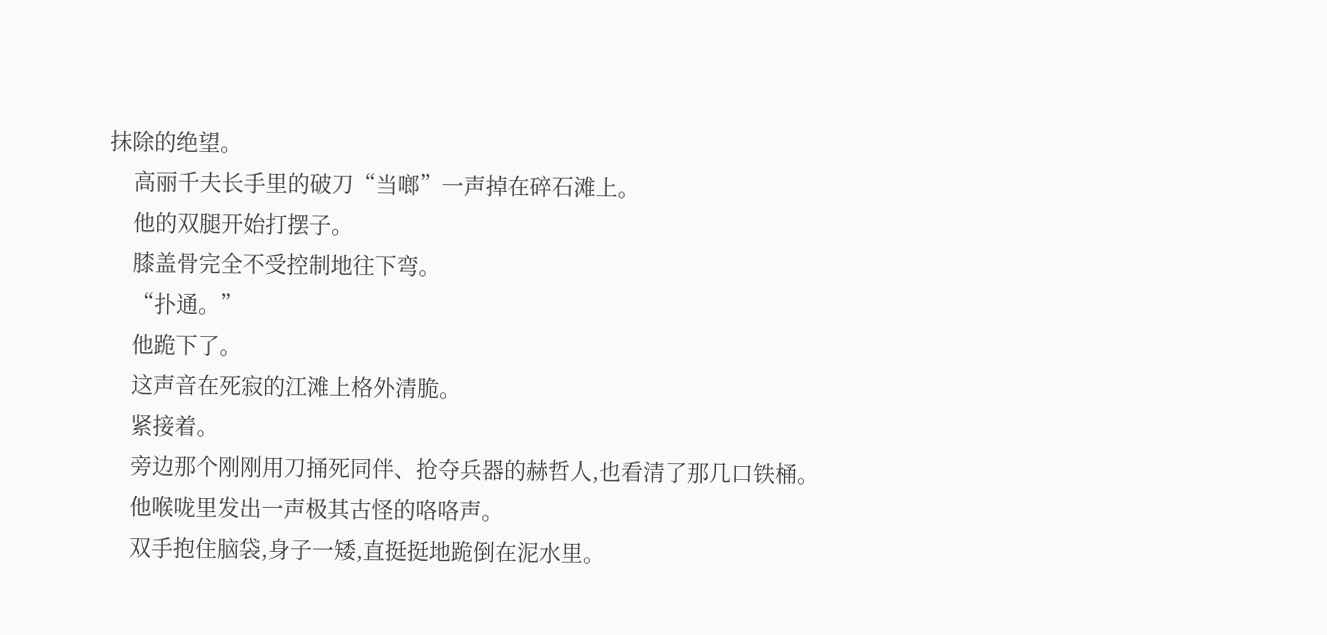抹除的绝望。
    高丽千夫长手里的破刀“当啷”一声掉在碎石滩上。
    他的双腿开始打摆子。
    膝盖骨完全不受控制地往下弯。
    “扑通。”
    他跪下了。
    这声音在死寂的江滩上格外清脆。
    紧接着。
    旁边那个刚刚用刀捅死同伴、抢夺兵器的赫哲人,也看清了那几口铁桶。
    他喉咙里发出一声极其古怪的咯咯声。
    双手抱住脑袋,身子一矮,直挺挺地跪倒在泥水里。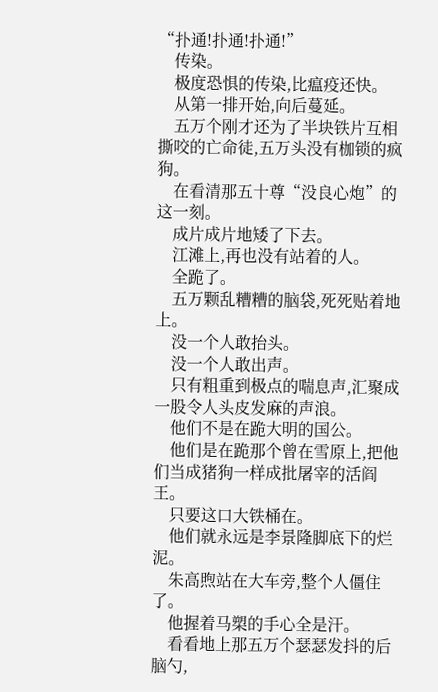“扑通!扑通!扑通!”
    传染。
    极度恐惧的传染,比瘟疫还快。
    从第一排开始,向后蔓延。
    五万个刚才还为了半块铁片互相撕咬的亡命徒,五万头没有枷锁的疯狗。
    在看清那五十尊“没良心炮”的这一刻。
    成片成片地矮了下去。
    江滩上,再也没有站着的人。
    全跪了。
    五万颗乱糟糟的脑袋,死死贴着地上。
    没一个人敢抬头。
    没一个人敢出声。
    只有粗重到极点的喘息声,汇聚成一股令人头皮发麻的声浪。
    他们不是在跪大明的国公。
    他们是在跪那个曾在雪原上,把他们当成猪狗一样成批屠宰的活阎王。
    只要这口大铁桶在。
    他们就永远是李景隆脚底下的烂泥。
    朱高煦站在大车旁,整个人僵住了。
    他握着马槊的手心全是汗。
    看看地上那五万个瑟瑟发抖的后脑勺,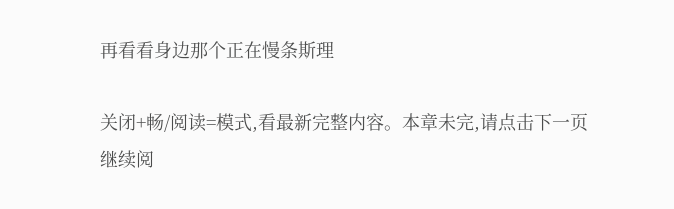再看看身边那个正在慢条斯理

关闭+畅/阅读=模式,看最新完整内容。本章未完,请点击下一页继续阅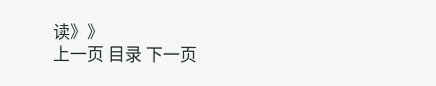读》》
上一页 目录 下一页